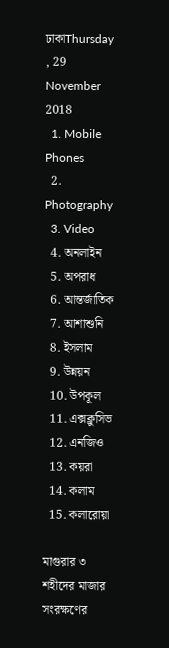ঢাকাThursday , 29 November 2018
  1. Mobile Phones
  2. Photography
  3. Video
  4. অনলাইন
  5. অপরাধ
  6. আন্তর্জাতিক
  7. আশাশুনি
  8. ইসলাম
  9. উন্নয়ন
  10. উপকূল
  11. এক্সক্লুসিভ
  12. এনজিও
  13. কয়রা
  14. কলাম
  15. কলারোয়া

মাগুরার ৩ শহীদের মাজার সংরক্ষণের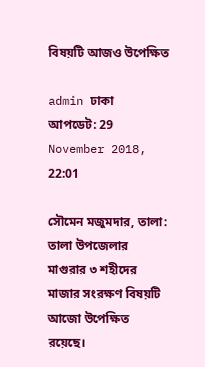বিষয়টি আজও উপেক্ষিত

admin ঢাকা
আপডেট: 29 November 2018, 22:01

সৌমেন মজুমদার, তালা: তালা উপজেলার মাগুরার ৩ শহীদের মাজার সংরক্ষণ বিষয়টি আজো উপেক্ষিত রয়েছে।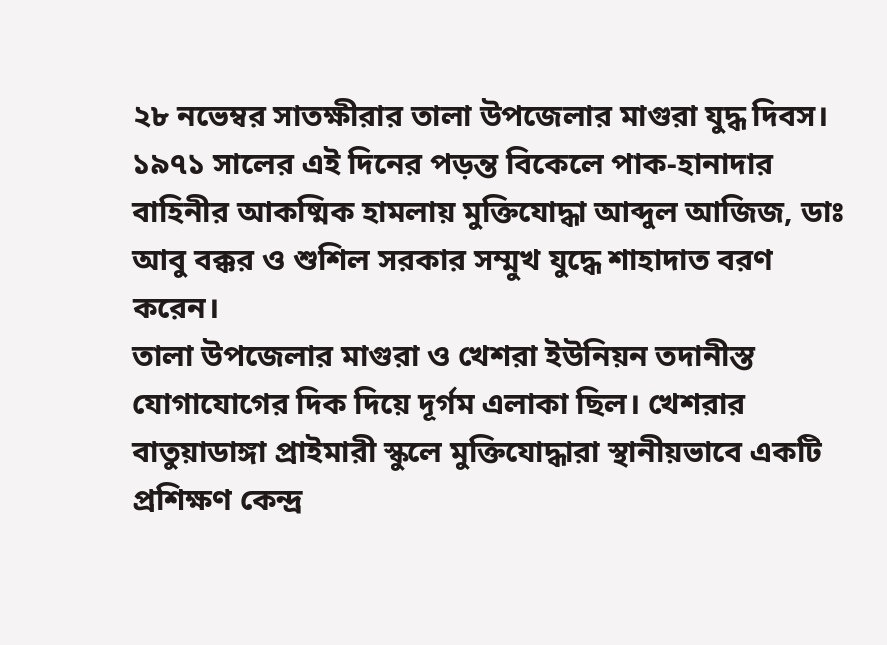২৮ নভেম্বর সাতক্ষীরার তালা উপজেলার মাগুরা যুদ্ধ দিবস। ১৯৭১ সালের এই দিনের পড়ন্ত বিকেলে পাক-হানাদার বাহিনীর আকষ্মিক হামলায় মুক্তিযোদ্ধা আব্দুল আজিজ, ডাঃ আবু বক্কর ও শুশিল সরকার সম্মুখ যুদ্ধে শাহাদাত বরণ করেন।
তালা উপজেলার মাগুরা ও খেশরা ইউনিয়ন তদানীস্ত যোগাযোগের দিক দিয়ে দূর্গম এলাকা ছিল। খেশরার বাতুয়াডাঙ্গা প্রাইমারী স্কুলে মুক্তিযোদ্ধারা স্থানীয়ভাবে একটি প্রশিক্ষণ কেন্দ্র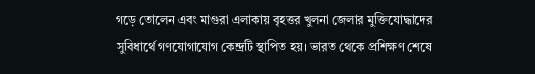গড়ে তোলেন এবং মাগুরা এলাকায় বৃহত্তর খুলনা জেলার মুক্তিযোদ্ধাদের সুবিধার্থে গণযোগাযোগ কেন্দ্রটি স্থাপিত হয়। ভারত থেকে প্রশিক্ষণ শেষে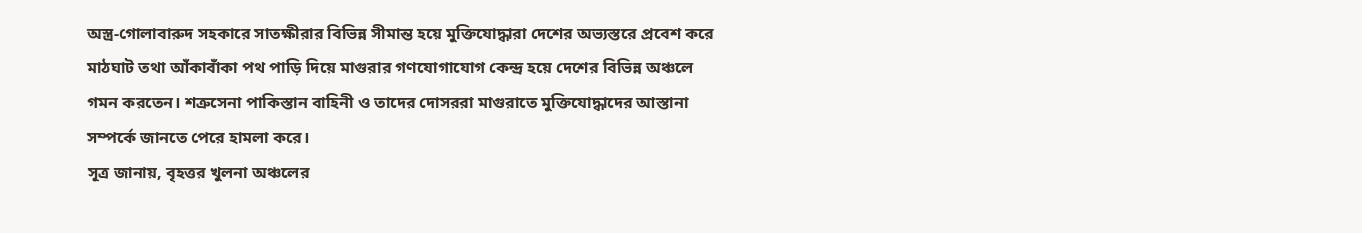অস্ত্র-গোলাবারুদ সহকারে সাতক্ষীরার বিভিন্ন সীমান্ত হয়ে মুক্তিযোদ্ধারা দেশের অভ্যস্তরে প্রবেশ করে মাঠঘাট তথা আঁকাবাঁকা পথ পাড়ি দিয়ে মাগুরার গণযোগাযোগ কেন্দ্র হয়ে দেশের বিভিন্ন অঞ্চলে গমন করতেন। শত্রুসেনা পাকিস্তান বাহিনী ও তাদের দোসররা মাগুরাতে মুক্তিযোদ্ধাদের আস্তানা সম্পর্কে জানতে পেরে হামলা করে।
সূত্র জানায়, বৃহত্তর খুলনা অঞ্চলের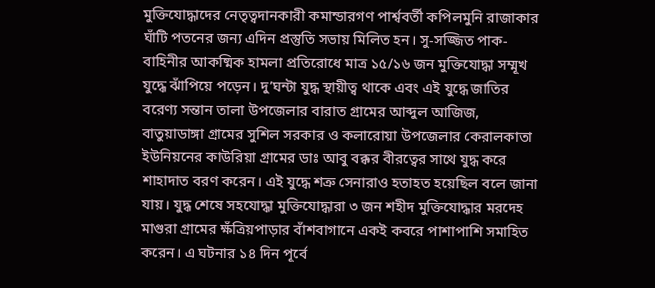মুক্তিযোদ্ধাদের নেতৃত্বদানকারী কমান্ডারগণ পার্শ্ববর্তী কপিলমুনি রাজাকার ঘাঁটি পতনের জন্য এদিন প্রস্তুতি সভায় মিলিত হন। সু-সজ্জিত পাক-বাহিনীর আকষ্মিক হামলা প্রতিরোধে মাত্র ১৫/১৬ জন মুক্তিযোদ্ধা সম্মূখ যুদ্ধে ঝাঁপিয়ে পড়েন। দু’ঘন্টা যুদ্ধ স্থায়ীত্ব থাকে এবং এই যুদ্ধে জাতির বরেণ্য সন্তান তালা উপজেলার বারাত গ্রামের আব্দুল আজিজ, বাতুয়াডাঙ্গা গ্রামের সুশিল সরকার ও কলারোয়া উপজেলার কেরালকাতা ইউনিয়নের কাউরিয়া গ্রামের ডাঃ আবু বক্কর বীরত্বের সাথে যুদ্ধ করে শাহাদাত বরণ করেন। এই যুদ্ধে শত্রু সেনারাও হতাহত হয়েছিল বলে জানা যায়। যুদ্ধ শেষে সহযোদ্ধা মুক্তিযোদ্ধারা ৩ জন শহীদ মুক্তিযোদ্ধার মরদেহ মাগুরা গ্রামের ক্ষঁত্রিয়পাড়ার বাঁশবাগানে একই কবরে পাশাপাশি সমাহিত করেন। এ ঘটনার ১৪ দিন পূর্বে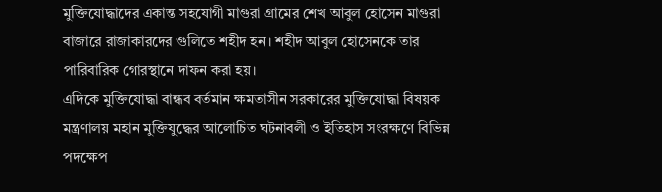মুক্তিযোদ্ধাদের একান্ত সহযোগী মাগুরা গ্রামের শেখ আবুল হোসেন মাগুরা বাজারে রাজাকারদের গুলিতে শহীদ হন। শহীদ আবুল হোসেনকে তার পারিবারিক গোরস্থানে দাফন করা হয়।
এদিকে মুক্তিযোদ্ধা বান্ধব বর্তমান ক্ষমতাসীন সরকারের মুক্তিযোদ্ধা বিষয়ক মন্ত্রণালয় মহান মুক্তিযুদ্ধের আলোচিত ঘটনাবলী ও ইতিহাস সংরক্ষণে বিভিন্ন পদক্ষেপ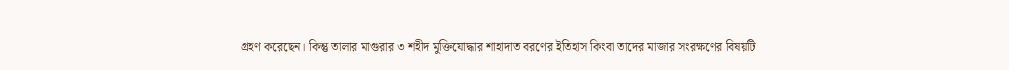গ্রহণ করেছেন। কিন্তু তালার মাগুরার ৩ শহীদ মুক্তিযোদ্ধার শাহাদাত বরণের ইতিহাস কিংবা তাদের মাজার সংরক্ষণের বিষয়টি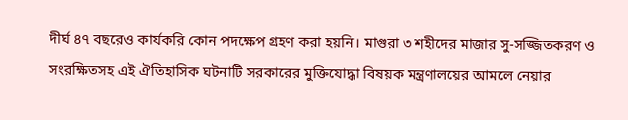দীর্ঘ ৪৭ বছরেও কার্যকরি কোন পদক্ষেপ গ্রহণ করা হয়নি। মাগুরা ৩ শহীদের মাজার সু-সজ্জিতকরণ ও সংরক্ষিতসহ এই ঐতিহাসিক ঘটনাটি সরকারের মুক্তিযোদ্ধা বিষয়ক মন্ত্রণালয়ের আমলে নেয়ার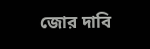জোর দাবি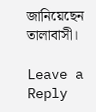জানিয়েছেন তালাবাসী।

Leave a Reply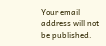Your email address will not be published.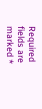Required fields are marked *